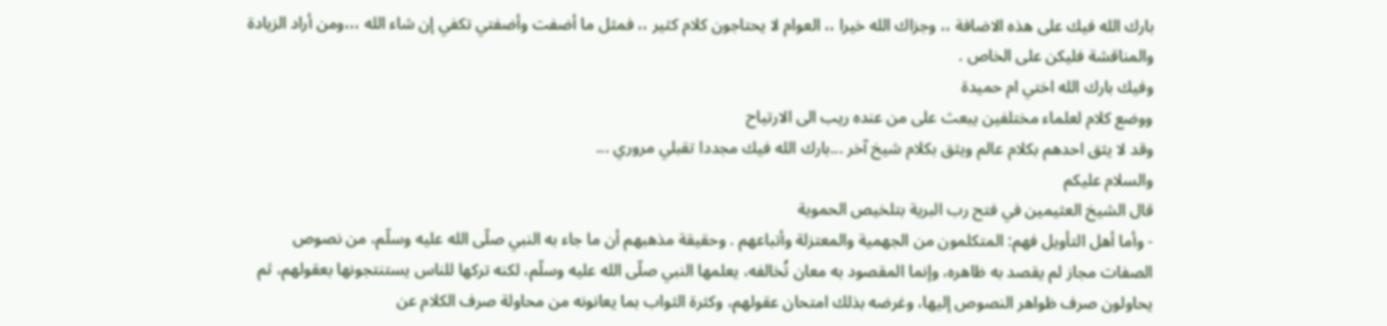بارك الله فيك على هذه الاضافة ،، وجزاك الله خيرا ،، العوام لا يحتاجون كلام كثير ،، فمثل ما أضفت وأضفتي تكفي إن شاء الله ،،،ومن أراد الزيادة والمناقشة فليكن على الخاص .
وفيك بارك الله اختي ام حميدة
ووضع كلام لعلماء مختلفين يبعث على من عنده ريب الى الارتياح
وقد لا يثق احدهم بكلام عالم ويثق بكلام شيخ آخر ...بارك الله فيك مجددا تقبلي مروري ...
والسلام عليكم
قال الشيخ العثيمين في فتح رب البرية بتلخيص الحموية
- وأما أهل التأويل فهم: المتكلمون من الجهمية والمعتزلة وأتباعهم . وحقيقة مذهبهم أن ما جاء به النبي صلّى الله عليه وسلّم، من نصوص الصفات مجاز لم يقصد به ظاهره، وإنما المقصود به معان تُخالفه، يعلمها النبي صلّى الله عليه وسلّم، لكنه تركها للناس يستنتجونها بعقولهم، ثم يحاولون صرف ظواهر النصوص إليها، وغرضه بذلك امتحان عقولهم، وكثرة الثواب بما يعانونه من محاولة صرف الكلام عن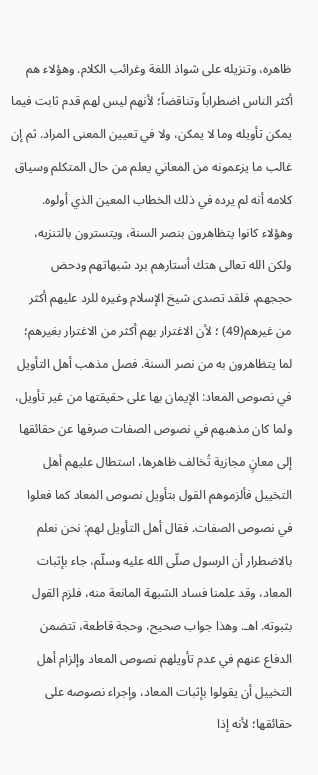ظاهره، وتنزيله على شواذ اللغة وغرائب الكلام. وهؤلاء هم أكثر الناس اضطراباً وتناقضاً؛ لأنهم ليس لهم قدم ثابت فيما يمكن تأويله وما لا يمكن، ولا في تعيين المعنى المراد. ثم إن غالب ما يزعمونه من المعاني يعلم من حال المتكلم وسياق كلامه أنه لم يرده في ذلك الخطاب المعين الذي أولوه. وهؤلاء كانوا يتظاهرون بنصر السنة، ويتسترون بالتنزيه، ولكن الله تعالى هتك أستارهم برد شبهاتهم ودحض حججهم، فلقد تصدى شيخ الإسلام وغيره للرد عليهم أكثر من غيرهم(49) ؛ لأن الاغترار بهم أكثر من الاغترار بغيرهم؛ لما يتظاهرون به من نصر السنة. فصل مذهب أهل التأويل في نصوص المعاد: الإيمان بها على حقيقتها من غير تأويل، ولما كان مذهبهم في نصوص الصفات صرفها عن حقائقها إلى معانٍ مجازية تُخالف ظاهرها، استطال عليهم أهل التخييل فألزموهم القول بتأويل نصوص المعاد كما فعلوا في نصوص الصفات. فقال أهل التأويل لهم: نحن نعلم بالاضطرار أن الرسول صلّى الله عليه وسلّم، جاء بإثبات المعاد، وقد علمنا فساد الشبهة المانعة منه، فلزم القول بثبوته. اهـ. وهذا جواب صحيح، وحجة قاطعة، تتضمن الدفاع عنهم في عدم تأويلهم نصوص المعاد وإلزام أهل التخييل أن يقولوا بإثبات المعاد، وإجراء نصوصه على حقائقها؛ لأنه إذا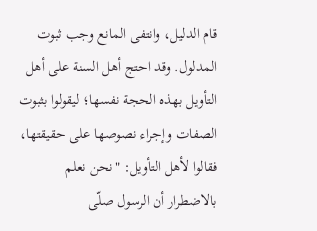قام الدليل، وانتفى المانع وجب ثبوت المدلول. وقد احتج أهل السنة على أهل التأويل بهذه الحجة نفسها؛ ليقولوا بثبوت الصفات وإجراء نصوصها على حقيقتها، فقالوا لأهل التأويل: "نحن نعلم بالاضطرار أن الرسول صلّى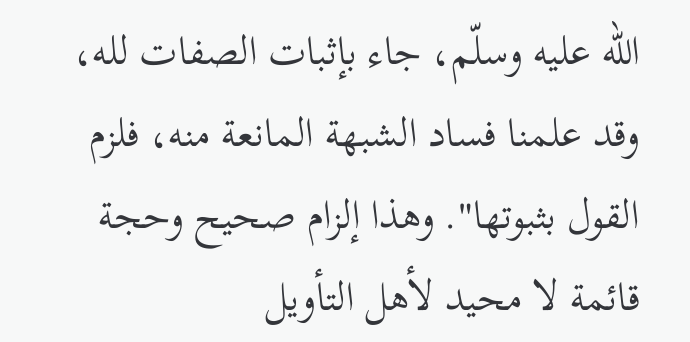الله عليه وسلّم، جاء بإثبات الصفات لله، وقد علمنا فساد الشبهة المانعة منه، فلزم القول بثبوتها". وهذا إلزام صحيح وحجة قائمة لا محيد لأهل التأويل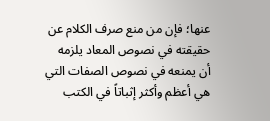عنها؛ فإن من منع صرف الكلام عن حقيقته في نصوص المعاد يلزمه أن يمنعه في نصوص الصفات التي هي أعظم وأكثر إثباتاً في الكتب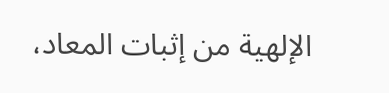الإلهية من إثبات المعاد،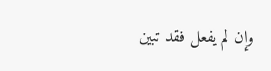وإن لم يفعل فقد تبين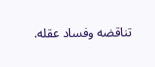تناقضه وفساد عقله.